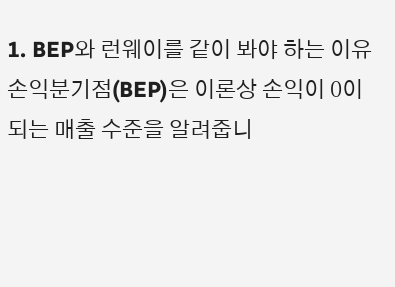1. BEP와 런웨이를 같이 봐야 하는 이유
손익분기점(BEP)은 이론상 손익이 0이 되는 매출 수준을 알려줍니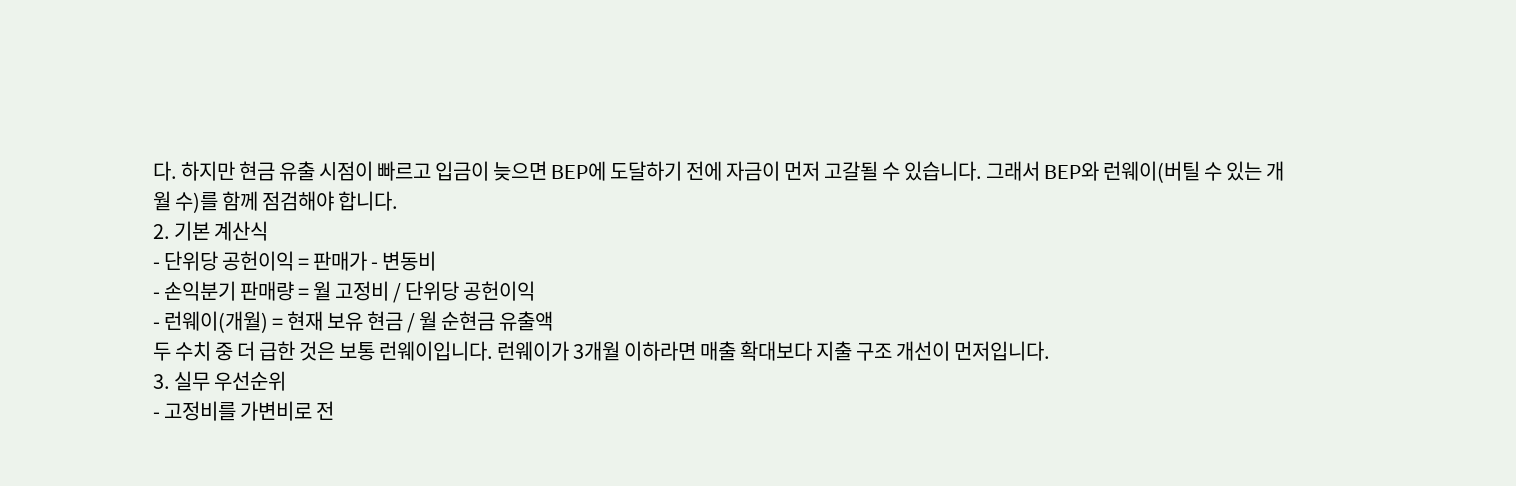다. 하지만 현금 유출 시점이 빠르고 입금이 늦으면 BEP에 도달하기 전에 자금이 먼저 고갈될 수 있습니다. 그래서 BEP와 런웨이(버틸 수 있는 개월 수)를 함께 점검해야 합니다.
2. 기본 계산식
- 단위당 공헌이익 = 판매가 - 변동비
- 손익분기 판매량 = 월 고정비 / 단위당 공헌이익
- 런웨이(개월) = 현재 보유 현금 / 월 순현금 유출액
두 수치 중 더 급한 것은 보통 런웨이입니다. 런웨이가 3개월 이하라면 매출 확대보다 지출 구조 개선이 먼저입니다.
3. 실무 우선순위
- 고정비를 가변비로 전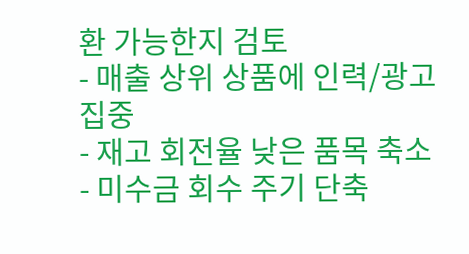환 가능한지 검토
- 매출 상위 상품에 인력/광고 집중
- 재고 회전율 낮은 품목 축소
- 미수금 회수 주기 단축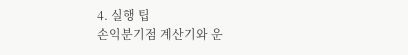4. 실행 팁
손익분기점 계산기와 운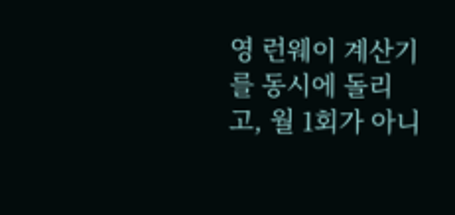영 런웨이 계산기를 동시에 돌리고, 월 1회가 아니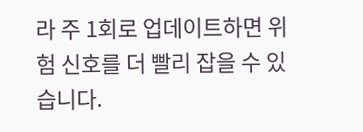라 주 1회로 업데이트하면 위험 신호를 더 빨리 잡을 수 있습니다.